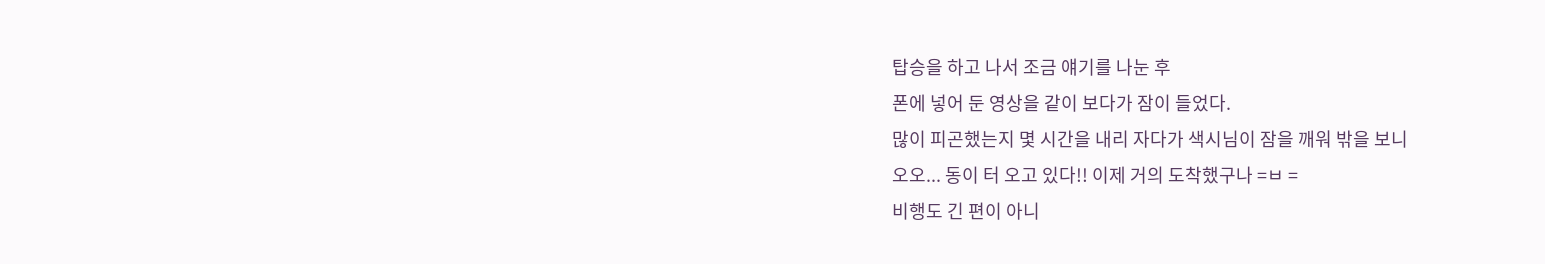탑승을 하고 나서 조금 얘기를 나눈 후
폰에 넣어 둔 영상을 같이 보다가 잠이 들었다.
많이 피곤했는지 몇 시간을 내리 자다가 색시님이 잠을 깨워 밖을 보니
오오... 동이 터 오고 있다!! 이제 거의 도착했구나 =ㅂ =
비행도 긴 편이 아니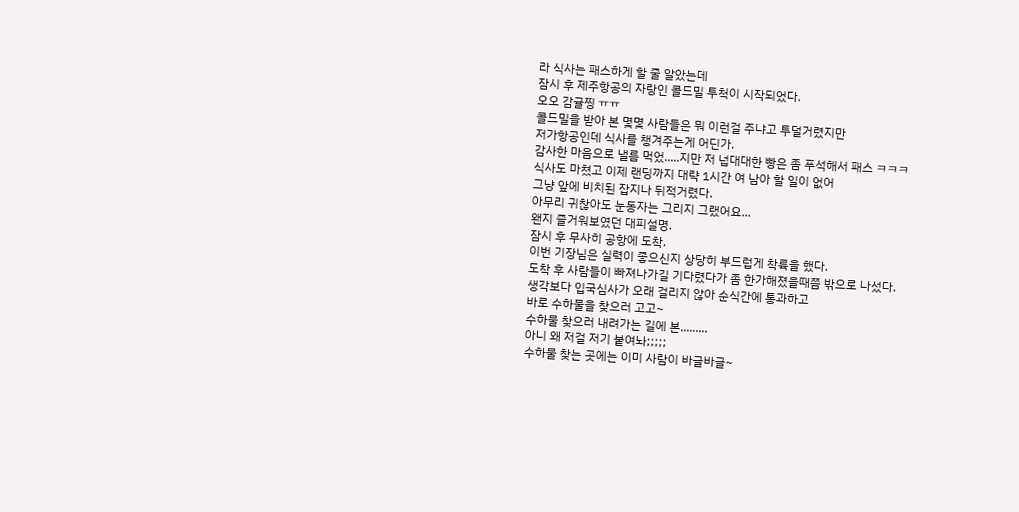라 식사는 패스하게 할 줄 알았는데
잠시 후 제주항공의 자랑인 콜드밀 투척이 시작되었다.
오오 감귤찡 ㅠㅠ
콜드밀을 받아 본 몇몇 사람들은 뭐 이런걸 주냐고 투덜거렸지만
저가항공인데 식사를 챙겨주는게 어딘가.
감사한 마음으로 낼름 먹었.....지만 저 넙대대한 빵은 좀 푸석해서 패스 ㅋㅋㅋ
식사도 마쳤고 이제 랜딩까지 대략 1시간 여 남아 할 일이 없어
그냥 앞에 비치된 잡지나 뒤적거렸다.
아무리 귀찮아도 눈동자는 그리지 그랬어요...
왠지 즐거워보였던 대피설명.
잠시 후 무사히 공항에 도착.
이번 기장님은 실력이 좋으신지 상당히 부드럽게 착륙을 했다.
도착 후 사람들이 빠져나가길 기다렸다가 좀 한가해졌을때쯤 밖으로 나섰다.
생각보다 입국심사가 오래 걸리지 않아 순식간에 통과하고
바로 수하물을 찾으러 고고~
수하물 찾으러 내려가는 길에 본.........
아니 왜 저걸 저기 붙여놔;;;;;
수하물 찾는 곳에는 이미 사람이 바글바글~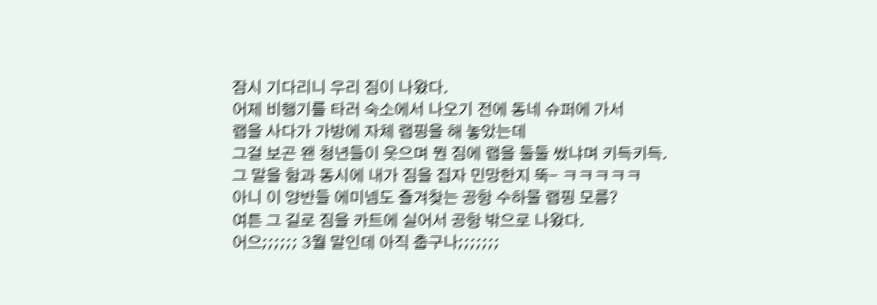잠시 기다리니 우리 짐이 나왔다.
어제 비행기를 타러 숙소에서 나오기 전에 동네 슈퍼에 가서
랩을 사다가 가방에 자체 랩핑을 해 놓았는데
그걸 보곤 왠 청년들이 웃으며 뭔 짐에 랩을 둘둘 쌌냐며 키득키득.
그 말을 함과 동시에 내가 짐을 집자 민망한지 뚝- ㅋㅋㅋㅋㅋ
아니 이 양반들 에미넴도 즐겨찾는 공항 수하물 랩핑 모름?
여튼 그 길로 짐을 카트에 실어서 공항 밖으로 나왔다.
어으;;;;;; 3월 말인데 아직 춥구나;;;;;;;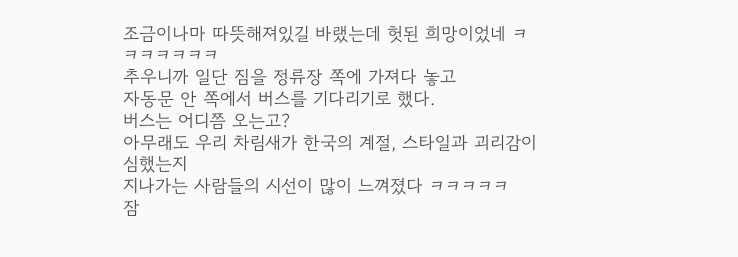조금이나마 따뜻해져있길 바랬는데 헛된 희망이었네 ㅋㅋㅋㅋㅋㅋㅋ
추우니까 일단 짐을 정류장 쪽에 가져다 놓고
자동문 안 쪽에서 버스를 기다리기로 했다.
버스는 어디쯤 오는고?
아무래도 우리 차림새가 한국의 계절, 스타일과 괴리감이 심했는지
지나가는 사람들의 시선이 많이 느껴졌다 ㅋㅋㅋㅋㅋ
잠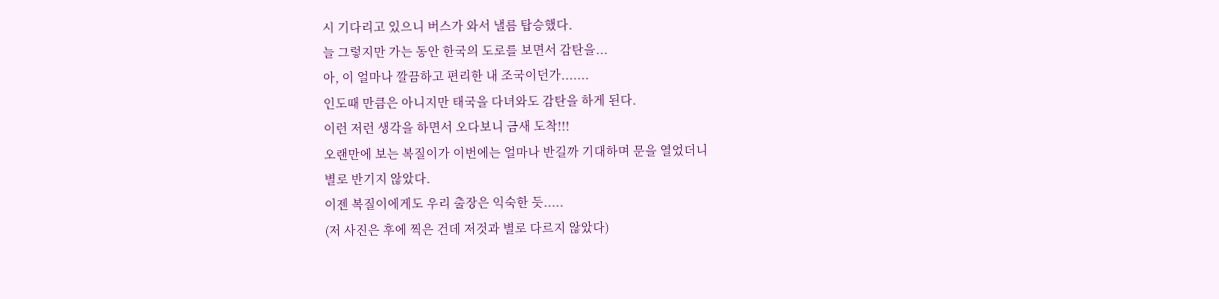시 기다리고 있으니 버스가 와서 낼름 탑승했다.
늘 그렇지만 가는 동안 한국의 도로를 보면서 감탄을...
아, 이 얼마나 깔끔하고 편리한 내 조국이던가.......
인도때 만큼은 아니지만 태국을 다녀와도 감탄을 하게 된다.
이런 저런 생각을 하면서 오다보니 금새 도착!!!
오랜만에 보는 복질이가 이번에는 얼마나 반길까 기대하며 문을 열었더니
별로 반기지 않았다.
이젠 복질이에게도 우리 출장은 익숙한 듯.....
(저 사진은 후에 찍은 건데 저것과 별로 다르지 않았다)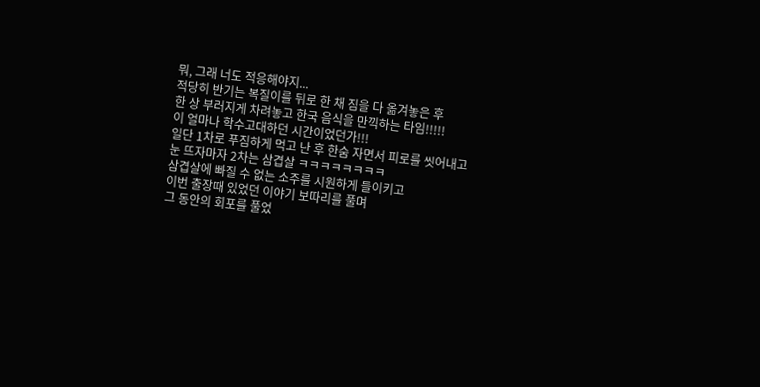뭐, 그래 너도 적응해야지...
적당히 반기는 복질이를 뒤로 한 채 짐을 다 옮겨놓은 후
한 상 부러지게 차려놓고 한국 음식을 만끽하는 타임!!!!!
이 얼마나 학수고대하던 시간이었던가!!!
일단 1차로 푸짐하게 먹고 난 후 한숨 자면서 피로를 씻어내고
눈 뜨자마자 2차는 삼겹살 ㅋㅋㅋㅋㅋㅋㅋㅋ
삼겹살에 빠질 수 없는 소주를 시원하게 들이키고
이번 출장때 있었던 이야기 보따리를 풀며
그 동안의 회포를 풀었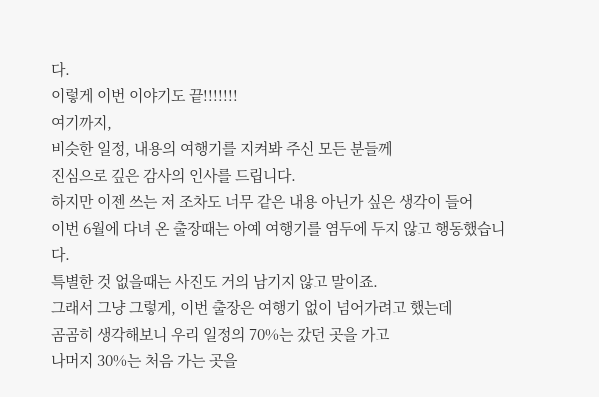다.
이렇게 이번 이야기도 끝!!!!!!!
여기까지,
비슷한 일정, 내용의 여행기를 지켜봐 주신 모든 분들께
진심으로 깊은 감사의 인사를 드립니다.
하지만 이젠 쓰는 저 조차도 너무 같은 내용 아닌가 싶은 생각이 들어
이번 6월에 다녀 온 출장때는 아예 여행기를 염두에 두지 않고 행동했습니다.
특별한 것 없을때는 사진도 거의 남기지 않고 말이죠.
그래서 그냥 그렇게, 이번 출장은 여행기 없이 넘어가려고 했는데
곰곰히 생각해보니 우리 일정의 70%는 갔던 곳을 가고
나머지 30%는 처음 가는 곳을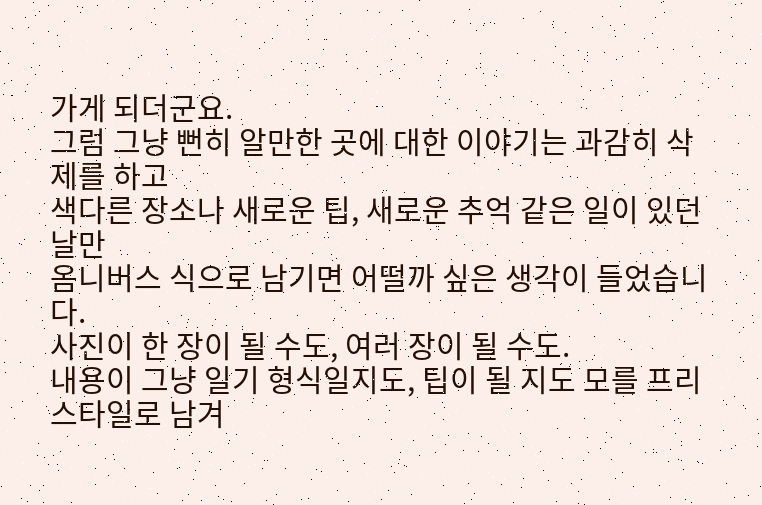가게 되더군요.
그럼 그냥 뻔히 알만한 곳에 대한 이야기는 과감히 삭제를 하고
색다른 장소나 새로운 팁, 새로운 추억 같은 일이 있던 날만
옴니버스 식으로 남기면 어떨까 싶은 생각이 들었습니다.
사진이 한 장이 될 수도, 여러 장이 될 수도.
내용이 그냥 일기 형식일지도, 팁이 될 지도 모를 프리스타일로 남겨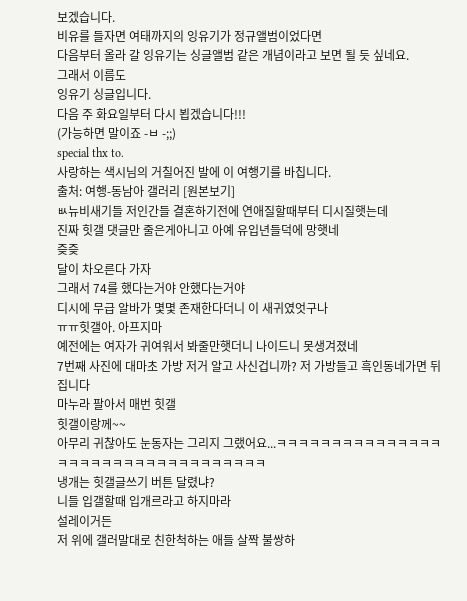보겠습니다.
비유를 들자면 여태까지의 잉유기가 정규앨범이었다면
다음부터 올라 갈 잉유기는 싱글앨범 같은 개념이라고 보면 될 듯 싶네요.
그래서 이름도
잉유기 싱글입니다.
다음 주 화요일부터 다시 뵙겠습니다!!!
(가능하면 말이죠 -ㅂ -;;)
special thx to.
사랑하는 색시님의 거칠어진 발에 이 여행기를 바칩니다.
출처: 여행-동남아 갤러리 [원본보기]
ㅄ뉴비새기들 저인간들 결혼하기전에 연애질할때부터 디시질햇는데
진짜 힛갤 댓글만 줄은게아니고 아예 유입년들덕에 망햇네
즞즞
달이 차오른다 가자
그래서 74를 했다는거야 안했다는거야
디시에 무급 알바가 몇몇 존재한다더니 이 새귀였엇구나
ㅠㅠ힛갤아. 아프지마
예전에는 여자가 귀여워서 봐줄만햇더니 나이드니 못생겨졌네
7번째 사진에 대마초 가방 저거 알고 사신겁니까? 저 가방들고 흑인동네가면 뒤집니다
마누라 팔아서 매번 힛갤
힛갤이랑께~~
아무리 귀찮아도 눈동자는 그리지 그랬어요...ㅋㅋㅋㅋㅋㅋㅋㅋㅋㅋㅋㅋㅋㅋㅋㅋㅋㅋㅋㅋㅋㅋㅋㅋㅋㅋㅋㅋㅋㅋㅋㅋㅋㅋ
냉개는 힛갤글쓰기 버튼 달렸냐?
니들 입갤할때 입개르라고 하지마라
설레이거든
저 위에 갤러말대로 친한척하는 애들 살짝 불쌍하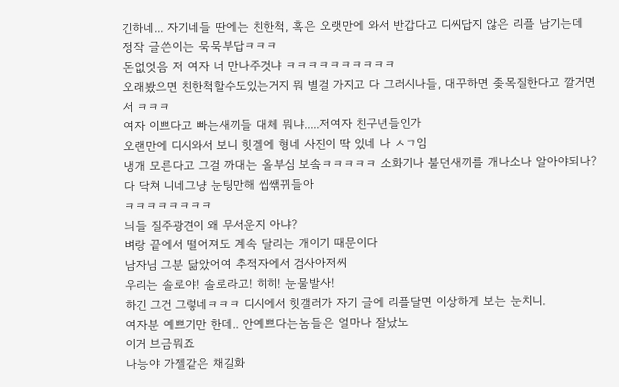긴하네... 자기네들 딴에는 친한척, 혹은 오랫만에 와서 반갑다고 디씨답지 않은 리플 남기는데 정작 글쓴이는 묵묵부답ㅋㅋㅋ
돈없엇음 저 여자 너 만나주것냐 ㅋㅋㅋㅋㅋㅋㅋㅋㅋㅋ
오래봤으면 친한척할수도있는거지 뭐 별걸 가지고 다 그러시나들, 대꾸하면 좆목질한다고 깔거면서 ㅋㅋㅋ
여자 이쁘다고 빠는새끼들 대체 뭐냐.....저여자 친구년들인가
오랜만에 디시와서 보니 힛겔에 형네 사진이 딱 있네 나 ㅅㄱ임
냉개 모른다고 그걸 까대는 올부심 보솤ㅋㅋㅋㅋㅋ 소화기나 불던새끼를 개나소나 알아야되나?
다 닥쳐 니네그냥 눈팅만해 씹쌖뀌들아
ㅋㅋㅋㅋㅋㅋㅋㅋ
늬들 질주광견이 왜 무서운지 아냐?
벼랑 끝에서 떨어져도 계속 달리는 개이기 때문이다
남자님 그분 닮았어여 추적자에서 검사아저씨
우리는 솔로야! 솔로라고! 히히! 눈물발사!
하긴 그건 그렇네ㅋㅋㅋ 디시에서 힛갤러가 자기 글에 리플달면 이상하게 보는 눈치니.
여자분 예쁘기만 한데.. 안예쁘다는놈들은 얼마나 잘났노
이거 브금뭐죠
나능야 가젤같은 채길화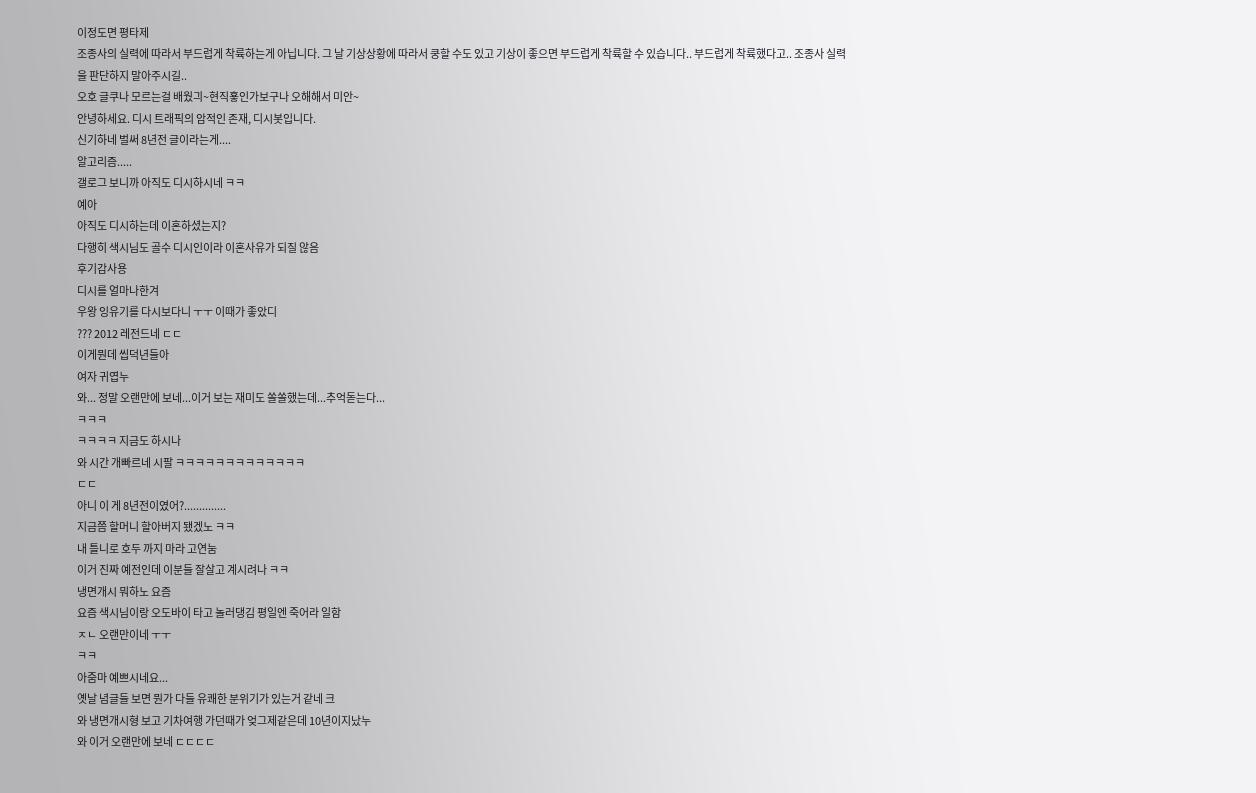이정도면 평타제
조종사의 실력에 따라서 부드럽게 착륙하는게 아닙니다. 그 날 기상상황에 따라서 쿵할 수도 있고 기상이 좋으면 부드럽게 착륙할 수 있습니다.. 부드럽게 착륙했다고.. 조종사 실력을 판단하지 말아주시길..
오호 글쿠나 모르는걸 배웠긔~현직훃인가보구나 오해해서 미안~
안녕하세요. 디시 트래픽의 암적인 존재, 디시봇입니다.
신기하네 벌써 8년전 글이라는게....
알고리즘.....
갤로그 보니까 아직도 디시하시네 ㅋㅋ
예아
아직도 디시하는데 이혼하셨는지?
다행히 색시님도 골수 디시인이라 이혼사유가 되질 않음
후기감사용
디시를 얼마나한겨
우왕 잉유기를 다시보다니 ㅜㅜ 이때가 좋았디
??? 2012 레전드네 ㄷㄷ
이게뭔데 씹덕년들아
여자 귀엽누
와... 정말 오랜만에 보네...이거 보는 재미도 쏠쏠했는데...추억돋는다...
ㅋㅋㅋ
ㅋㅋㅋㅋ 지금도 하시나
와 시간 개빠르네 시팔 ㅋㅋㅋㅋㅋㅋㅋㅋㅋㅋㅋㅋㅋ
ㄷㄷ
아니 이 게 8년전이였어?..............
지금쯤 할머니 할아버지 됐겠노 ㅋㅋ
내 틀니로 호두 까지 마라 고연눔
이거 진짜 예전인데 이분들 잘살고 계시려나 ㅋㅋ
냉면개시 뭐하노 요즘
요즘 색시님이랑 오도바이 타고 놀러댕김 평일엔 죽어라 일함
ㅈㄴ 오랜만이네 ㅜㅜ
ㅋㅋ
아줌마 예쁘시네요...
옛날 념글들 보면 뭔가 다들 유쾌한 분위기가 있는거 같네 크
와 냉면개시형 보고 기차여행 가던때가 엊그제같은데 10년이지났누
와 이거 오랜만에 보네 ㄷㄷㄷㄷ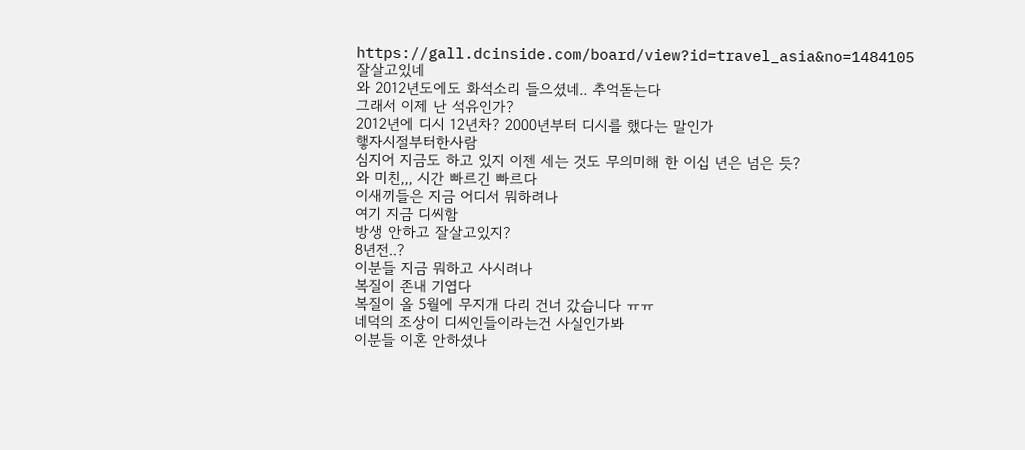https://gall.dcinside.com/board/view?id=travel_asia&no=1484105
잘살고있네
와 2012년도에도 화석소리 들으셨네.. 추억돋는다
그래서 이제 난 석유인가?
2012년에 디시 12년차? 2000년부터 디시를 했다는 말인가
햏자시절부터한사람
심지어 지금도 하고 있지 이젠 세는 것도 무의미해 한 이십 년은 넘은 듯?
와 미친,,, 시간 빠르긴 빠르다
이새끼들은 지금 어디서 뭐하려나
여기 지금 디씨함
방생 안하고 잘살고있지?
8년전..?
이분들 지금 뭐하고 사시려나
복질이 존내 기엽다
복질이 올 5월에 무지개 다리 건너 갔습니다 ㅠㅠ
네덕의 조상이 디씨인들이라는건 사실인가봐
이분들 이혼 안하셨나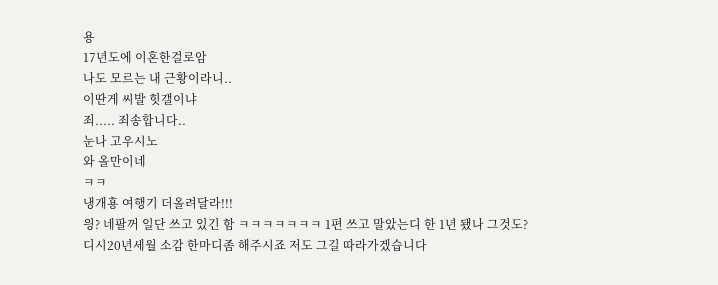용
17년도에 이혼한걸로암
나도 모르는 내 근황이라니..
이딴게 씨발 힛갤이냐
죄..... 죄송합니다..
눈나 고우시노
와 올만이네
ㅋㅋ
냉개횽 여행기 더올려달라!!!
읭? 네팔꺼 일단 쓰고 있긴 함 ㅋㅋㅋㅋㅋㅋㅋ 1편 쓰고 말았는디 한 1년 됐나 그것도?
디시20년세월 소감 한마디좀 해주시죠 저도 그길 따라가겠습니다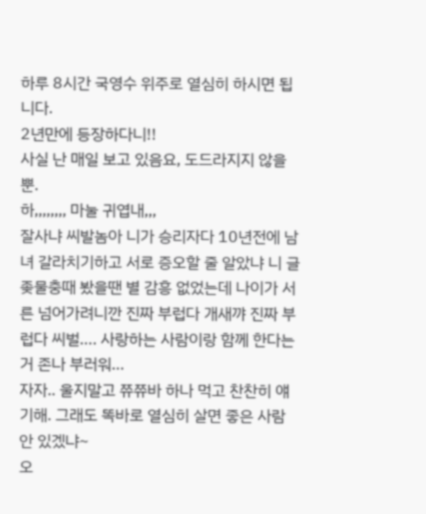하루 8시간 국영수 위주로 열심히 하시면 됩니다.
2년만에 등장하다니!!
사실 난 매일 보고 있음요, 도드라지지 않을 뿐.
하,,,,,,,, 마눌 귀엽내,,,
잘사냐 씨발놈아 니가 승리자다 10년전에 남녀 갈라치기하고 서로 증오할 줄 알았냐 니 글 좆물충때 봤을땐 별 감흥 없었는데 나이가 서른 넘어가려니깐 진짜 부럽다 개새꺄 진짜 부럽다 씨벌…. 사랑하는 사람이랑 함께 한다는거 존나 부러워…
자자.. 울지말고 쮸쮸바 하나 먹고 찬찬히 얘기해. 그래도 똑바로 열심히 살면 좋은 사람 안 있겠냐~
오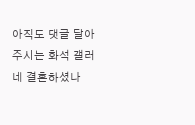아직도 댓글 달아주시는 화석 갤러네 결혼하셨나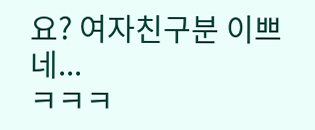요? 여자친구분 이쁘네...
ㅋㅋㅋ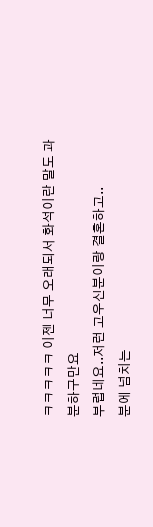ㅋㅋㅋㅋㅋ 이젠 너무 오래되서 화석이란 말도 과분하구만요
부럽네요..저런 고우신분이랑 결혼하고..
분에 넘치는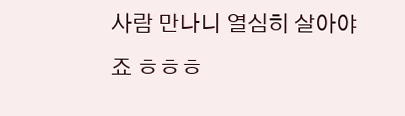사람 만나니 열심히 살아야죠 ㅎㅎㅎ